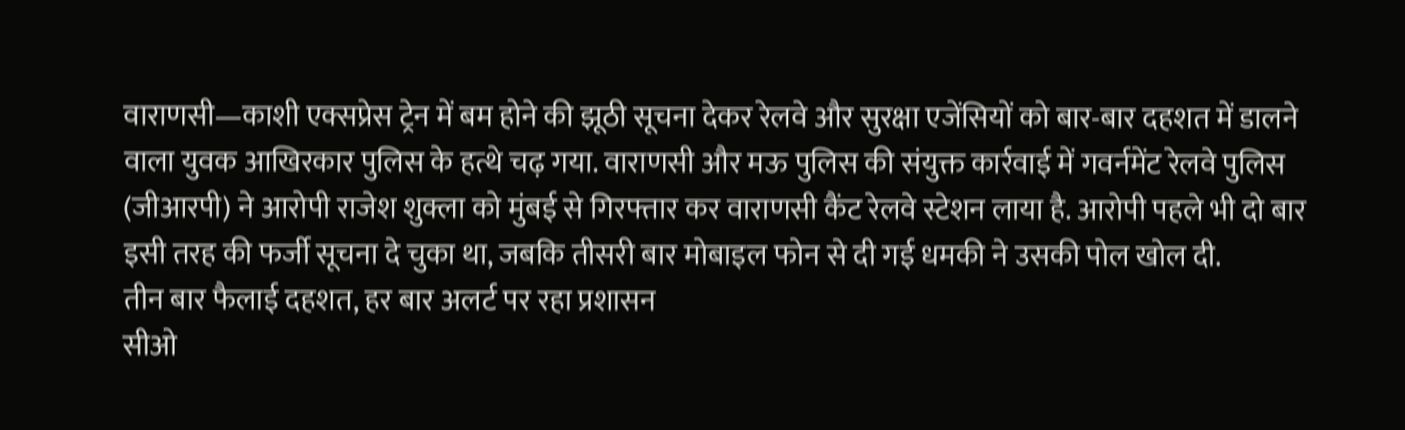वाराणसी—काशी एक्सप्रेस ट्रेन में बम होने की झूठी सूचना देकर रेलवे और सुरक्षा एजेंसियों को बार-बार दहशत में डालने वाला युवक आखिरकार पुलिस के हत्थे चढ़ गया. वाराणसी और मऊ पुलिस की संयुक्त कार्रवाई में गवर्नमेंट रेलवे पुलिस (जीआरपी) ने आरोपी राजेश शुक्ला को मुंबई से गिरफ्तार कर वाराणसी कैंट रेलवे स्टेशन लाया है. आरोपी पहले भी दो बार इसी तरह की फर्जी सूचना दे चुका था, जबकि तीसरी बार मोबाइल फोन से दी गई धमकी ने उसकी पोल खोल दी.
तीन बार फैलाई दहशत, हर बार अलर्ट पर रहा प्रशासन
सीओ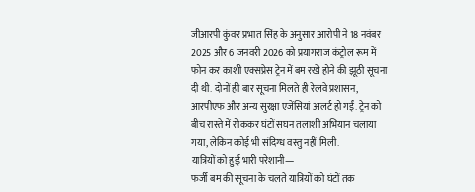जीआरपी कुंवर प्रभात सिंह के अनुसार आरोपी ने 18 नवंबर 2025 और 6 जनवरी 2026 को प्रयागराज कंट्रोल रूम में फोन कर काशी एक्सप्रेस ट्रेन में बम रखे होने की झूठी सूचना दी थी. दोनों ही बार सूचना मिलते ही रेलवे प्रशासन, आरपीएफ और अन्य सुरक्षा एजेंसियां अलर्ट हो गईं. ट्रेन को बीच रास्ते में रोककर घंटों सघन तलाशी अभियान चलाया गया, लेकिन कोई भी संदिग्ध वस्तु नहीं मिली.
यात्रियों को हुई भारी परेशानी—
फर्जी बम की सूचना के चलते यात्रियों को घंटों तक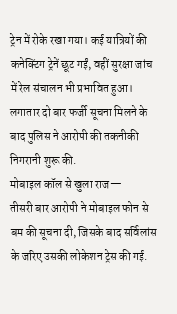ट्रेन में रोके रखा गया। कई यात्रियों की कनेक्टिंग ट्रेनें छूट गईं, वहीं सुरक्षा जांच में रेल संचालन भी प्रभावित हुआ। लगातार दो बार फर्जी सूचना मिलने के बाद पुलिस ने आरोपी की तकनीकी निगरानी शुरू की.
मोबाइल कॉल से खुला राज—
तीसरी बार आरोपी ने मोबाइल फोन से बम की सूचना दी, जिसके बाद सर्विलांस के जरिए उसकी लोकेशन ट्रेस की गई.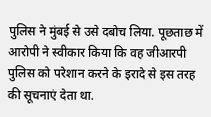पुलिस ने मुंबई से उसे दबोच लिया. पूछताछ में आरोपी ने स्वीकार किया कि वह जीआरपी पुलिस को परेशान करने के इरादे से इस तरह की सूचनाएं देता था.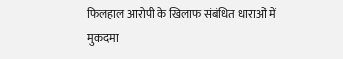फिलहाल आरोपी के खिलाफ संबंधित धाराओं में मुकदमा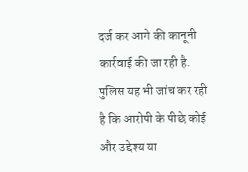दर्ज कर आगे की कानूनी कार्रवाई की जा रही है. पुलिस यह भी जांच कर रही है कि आरोपी के पीछे कोई और उद्देश्य या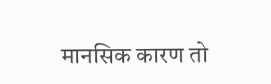मानसिक कारण तो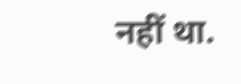नहीं था.